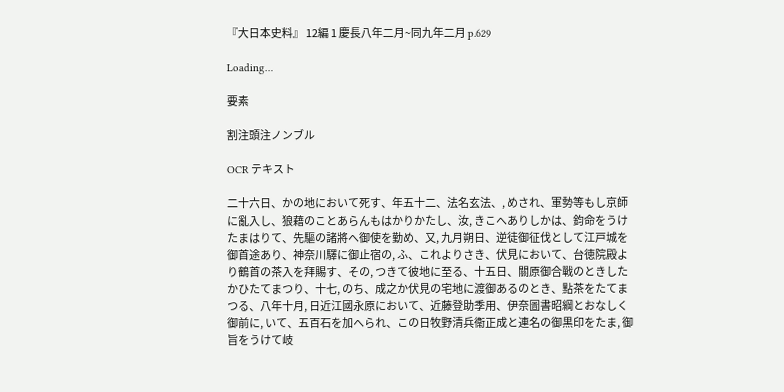『大日本史料』 12編 1 慶長八年二月~同九年二月 p.629

Loading…

要素

割注頭注ノンブル

OCR テキスト

二十六日、かの地において死す、年五十二、法名玄法、, めされ、軍勢等もし京師に亂入し、狼藉のことあらんもはかりかたし、汝, きこへありしかは、鈞命をうけたまはりて、先驅の諸將へ御使を勤め、又, 九月朔日、逆徒御征伐として江戸城を御首途あり、神奈川驛に御止宿の, ふ、これよりさき、伏見において、台徳院殿より鶴首の茶入を拜賜す、その, つきて彼地に至る、十五日、關原御合戰のときしたかひたてまつり、十七, のち、成之か伏見の宅地に渡御あるのとき、點茶をたてまつる、八年十月, 日近江國永原において、近藤登助季用、伊奈圖書昭綱とおなしく御前に, いて、五百石を加へられ、この日牧野清兵衞正成と連名の御黒印をたま, 御旨をうけて岐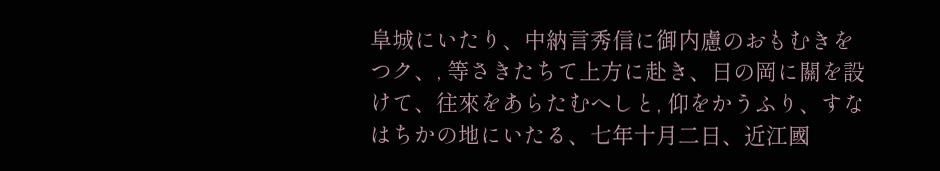阜城にいたり、中納言秀信に御内慮のおもむきをつク、, 等さきたちて上方に赴き、日の岡に關を設けて、往來をあらたむへしと, 仰をかうふり、すなはちかの地にいたる、七年十月二日、近江國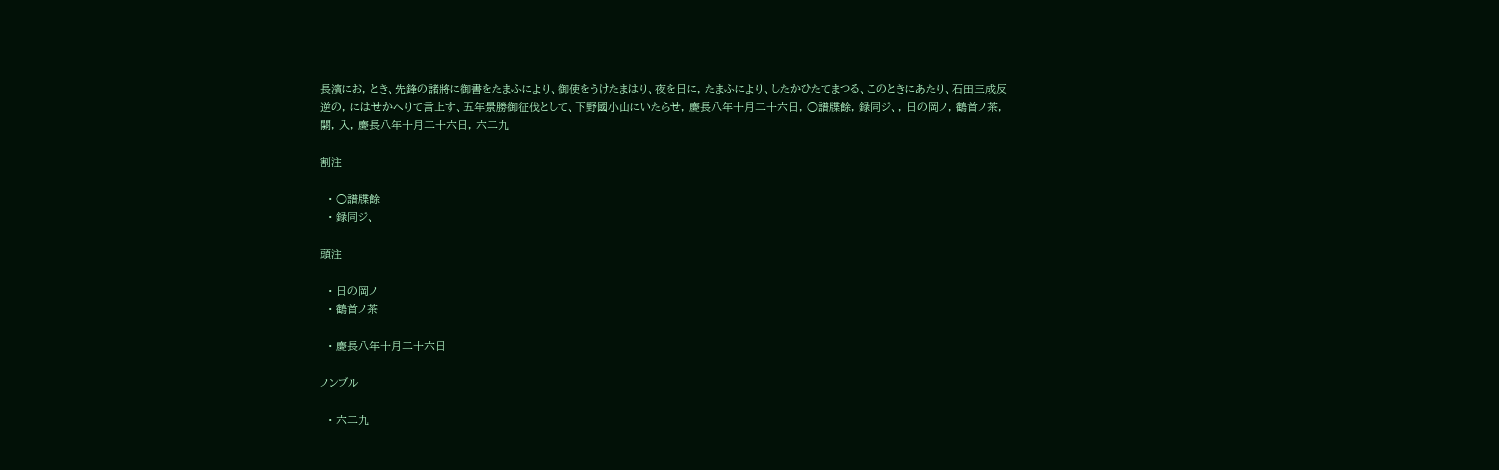長濱にお, とき、先鋒の諸將に御書をたまふにより、御使をうけたまはり、夜を日に, たまふにより、したかひたてまつる、このときにあたり、石田三成反逆の, にはせかへりて言上す、五年景勝御征伐として、下野國小山にいたらせ, 慶長八年十月二十六日, ○譜牒餘, 録同ジ、, 日の岡ノ, 鶴首ノ茶, 關, 入, 慶長八年十月二十六日, 六二九

割注

  • ○譜牒餘
  • 録同ジ、

頭注

  • 日の岡ノ
  • 鶴首ノ茶

  • 慶長八年十月二十六日

ノンブル

  • 六二九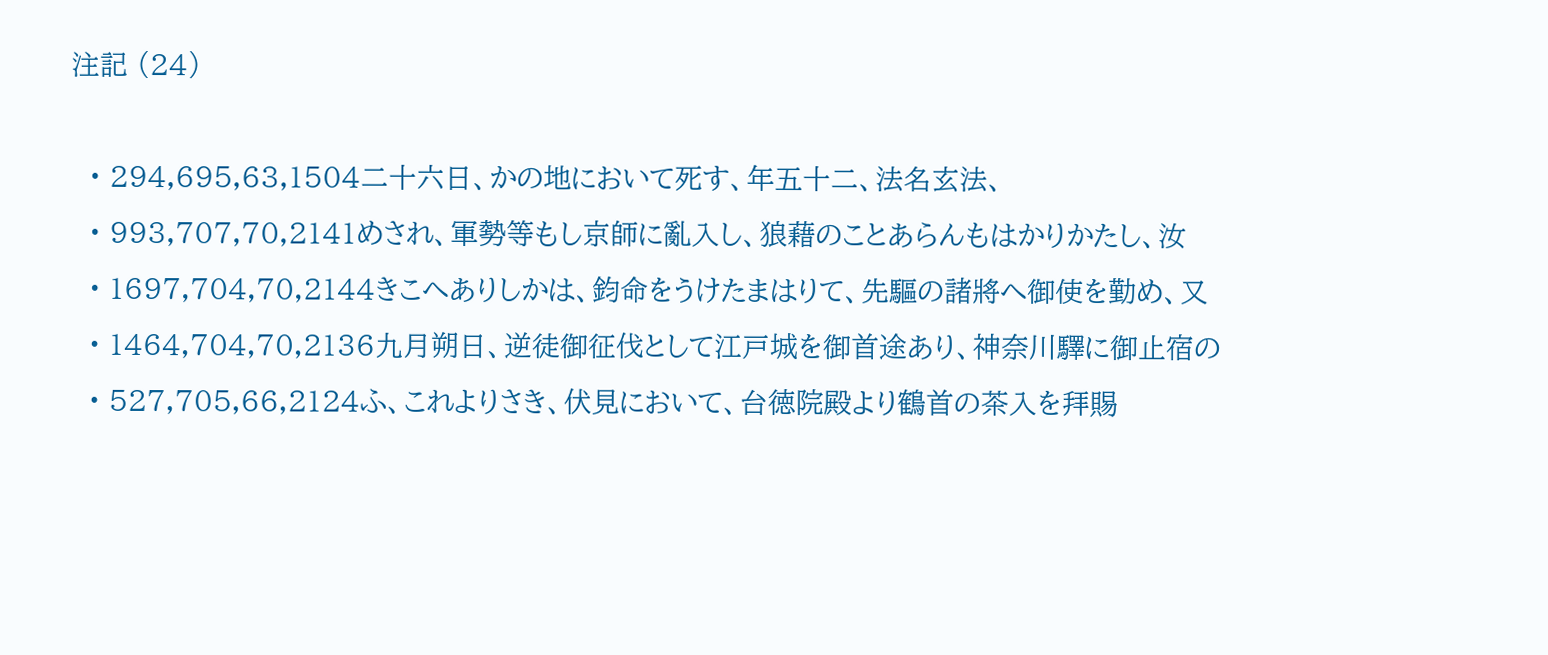注記 (24)

  • 294,695,63,1504二十六日、かの地において死す、年五十二、法名玄法、
  • 993,707,70,2141めされ、軍勢等もし京師に亂入し、狼藉のことあらんもはかりかたし、汝
  • 1697,704,70,2144きこへありしかは、鈞命をうけたまはりて、先驅の諸將へ御使を勤め、又
  • 1464,704,70,2136九月朔日、逆徒御征伐として江戸城を御首途あり、神奈川驛に御止宿の
  • 527,705,66,2124ふ、これよりさき、伏見において、台徳院殿より鶴首の茶入を拜賜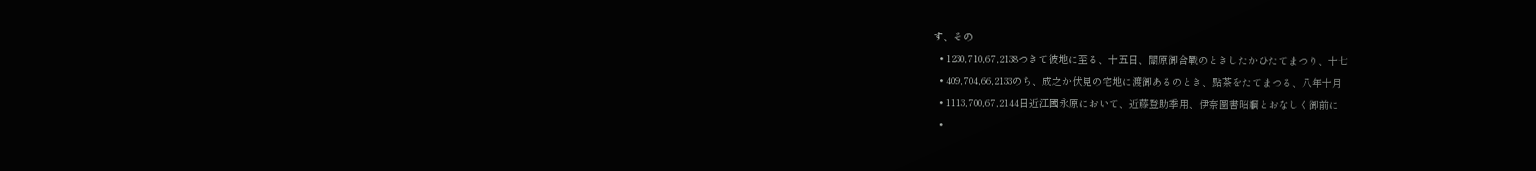す、その
  • 1230,710,67,2138つきて彼地に至る、十五日、關原御合戰のときしたかひたてまつり、十七
  • 409,704,66,2133のち、成之か伏見の宅地に渡御あるのとき、點茶をたてまつる、八年十月
  • 1113,700,67,2144日近江國永原において、近藤登助季用、伊奈圖書昭綱とおなしく御前に
  •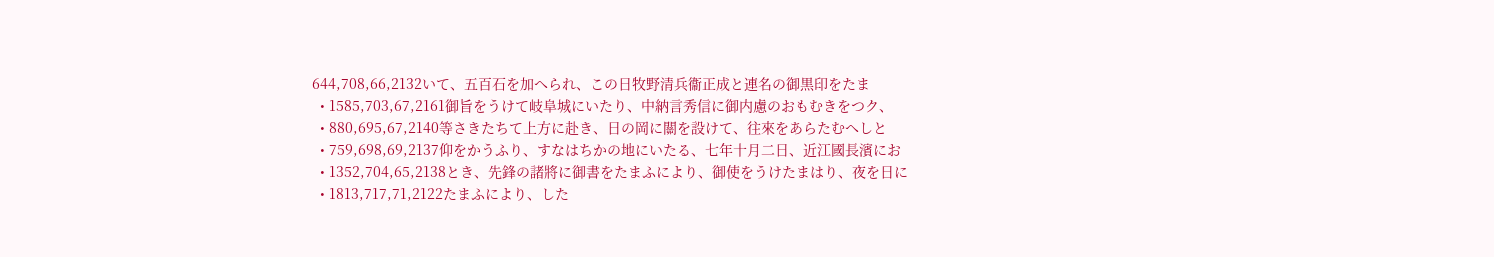644,708,66,2132いて、五百石を加へられ、この日牧野清兵衞正成と連名の御黒印をたま
  • 1585,703,67,2161御旨をうけて岐阜城にいたり、中納言秀信に御内慮のおもむきをつク、
  • 880,695,67,2140等さきたちて上方に赴き、日の岡に關を設けて、往來をあらたむへしと
  • 759,698,69,2137仰をかうふり、すなはちかの地にいたる、七年十月二日、近江國長濱にお
  • 1352,704,65,2138とき、先鋒の諸將に御書をたまふにより、御使をうけたまはり、夜を日に
  • 1813,717,71,2122たまふにより、した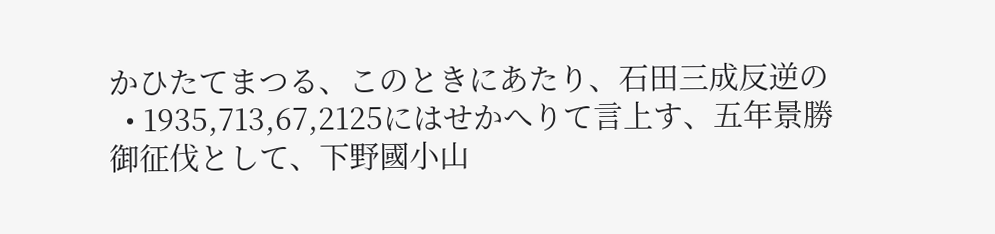かひたてまつる、このときにあたり、石田三成反逆の
  • 1935,713,67,2125にはせかへりて言上す、五年景勝御征伐として、下野國小山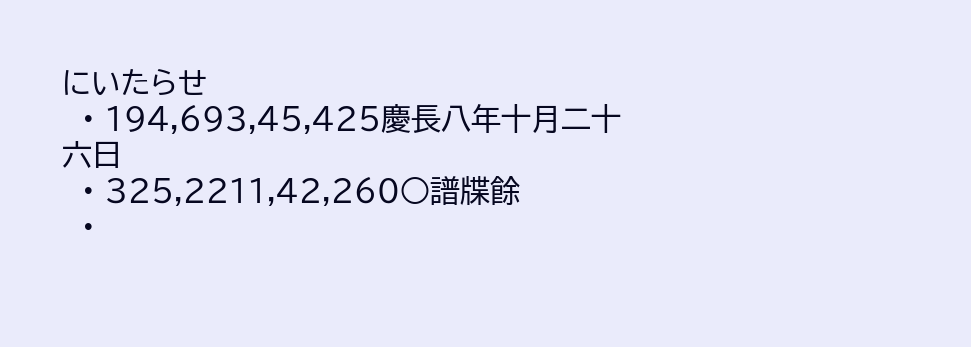にいたらせ
  • 194,693,45,425慶長八年十月二十六日
  • 325,2211,42,260○譜牒餘
  •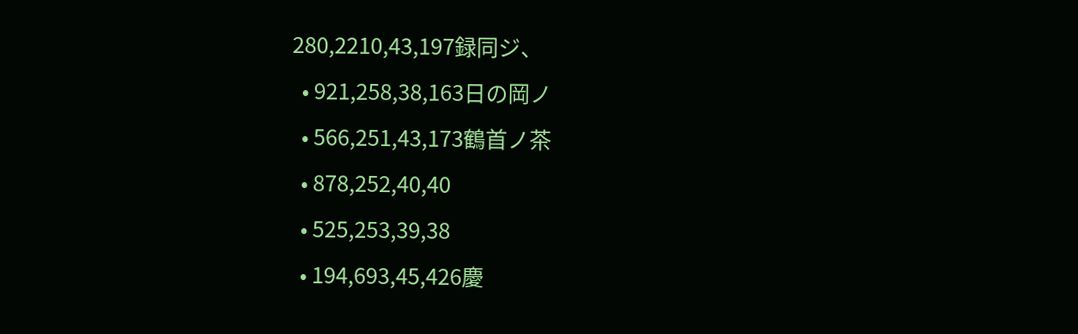280,2210,43,197録同ジ、
  • 921,258,38,163日の岡ノ
  • 566,251,43,173鶴首ノ茶
  • 878,252,40,40
  • 525,253,39,38
  • 194,693,45,426慶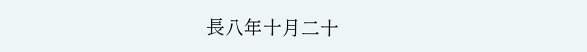長八年十月二十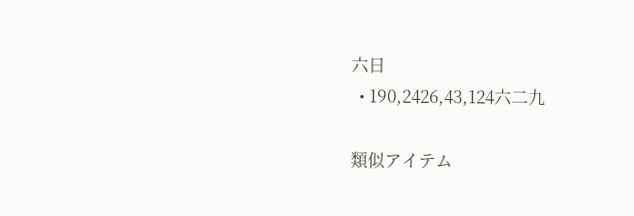六日
  • 190,2426,43,124六二九

類似アイテム